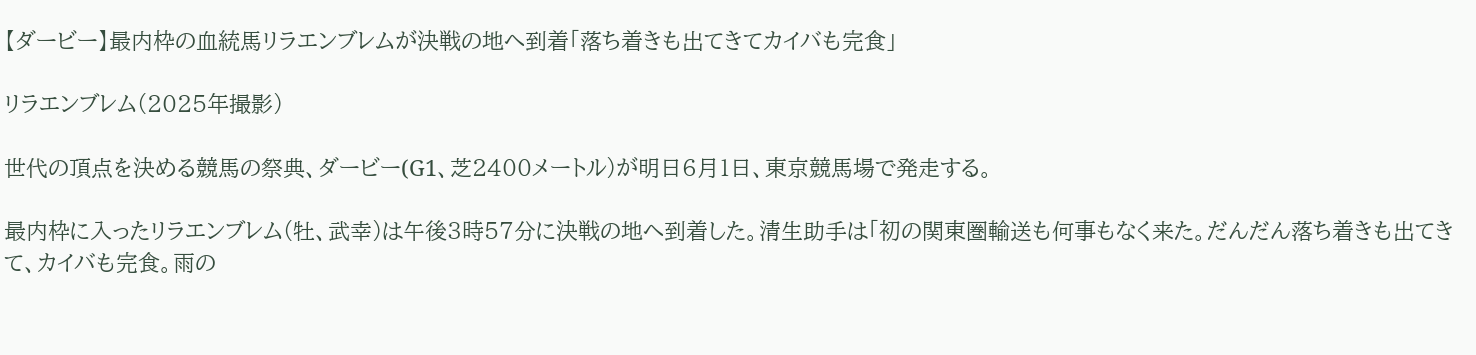【ダービー】最内枠の血統馬リラエンブレムが決戦の地へ到着「落ち着きも出てきてカイバも完食」

リラエンブレム(2025年撮影)

世代の頂点を決める競馬の祭典、ダービー(G1、芝2400メートル)が明日6月1日、東京競馬場で発走する。

最内枠に入ったリラエンブレム(牡、武幸)は午後3時57分に決戦の地へ到着した。清生助手は「初の関東圏輸送も何事もなく来た。だんだん落ち着きも出てきて、カイバも完食。雨の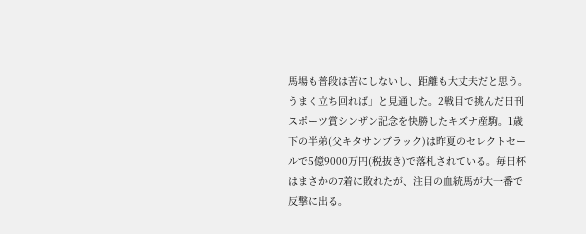馬場も普段は苦にしないし、距離も大丈夫だと思う。うまく立ち回れば」と見通した。2戦目で挑んだ日刊スポーツ賞シンザン記念を快勝したキズナ産駒。1歳下の半弟(父キタサンブラック)は昨夏のセレクトセールで5億9000万円(税抜き)で落札されている。毎日杯はまさかの7着に敗れたが、注目の血統馬が大一番で反撃に出る。